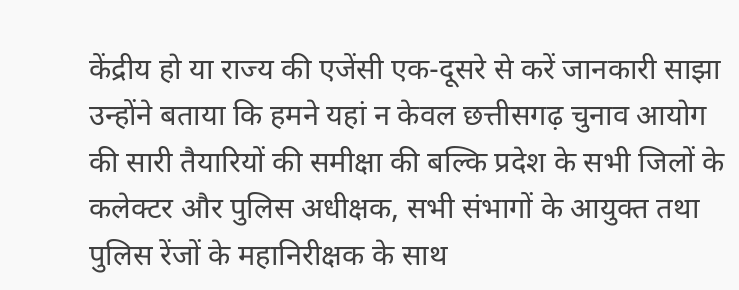केंद्रीय हो या राज्य की एजेंसी एक-दूसरे से करें जानकारी साझा
उन्होंने बताया कि हमने यहां न केवल छत्तीसगढ़ चुनाव आयोग की सारी तैयारियों की समीक्षा की बल्कि प्रदेश के सभी जिलों के कलेक्टर और पुलिस अधीक्षक, सभी संभागों के आयुक्त तथा पुलिस रेंजों के महानिरीक्षक के साथ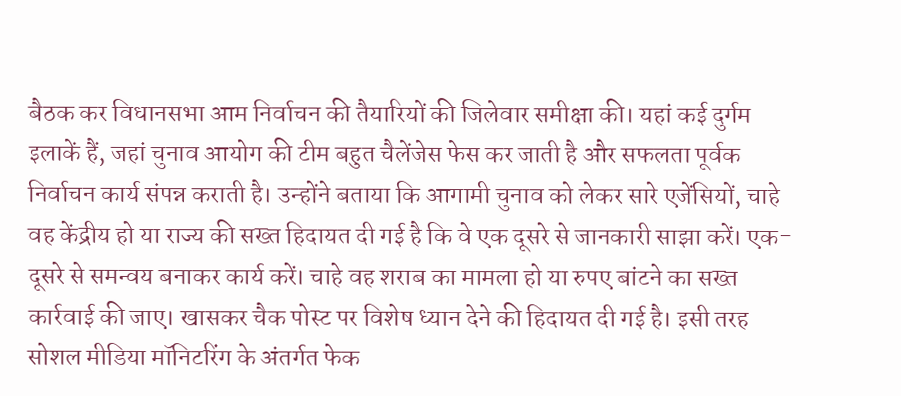बैठक कर विधानसभा आम निर्वाचन की तैयारियों की जिलेवार समीक्षा की। यहां कई दुर्गम इलाकें हैं, जहां चुनाव आयोग की टीम बहुत चैलेंजेस फेस कर जाती है और सफलता पूर्वक निर्वाचन कार्य संपन्न कराती है। उन्होंने बताया कि आगामी चुनाव को लेकर सारे एजेंसियों, चाहे वह केंद्रीय हो या राज्य की सख्त हिदायत दी गई है कि वे एक दूसरे से जानकारी साझा करें। एक-दूसरे से समन्वय बनाकर कार्य करें। चाहे वह शराब का मामला हो या रुपए बांटने का सख्त कार्रवाई की जाए। खासकर चैक पोस्ट पर विशेष ध्यान देने की हिदायत दी गई है। इसी तरह सोशल मीडिया मॉनिटरिंग के अंतर्गत फेक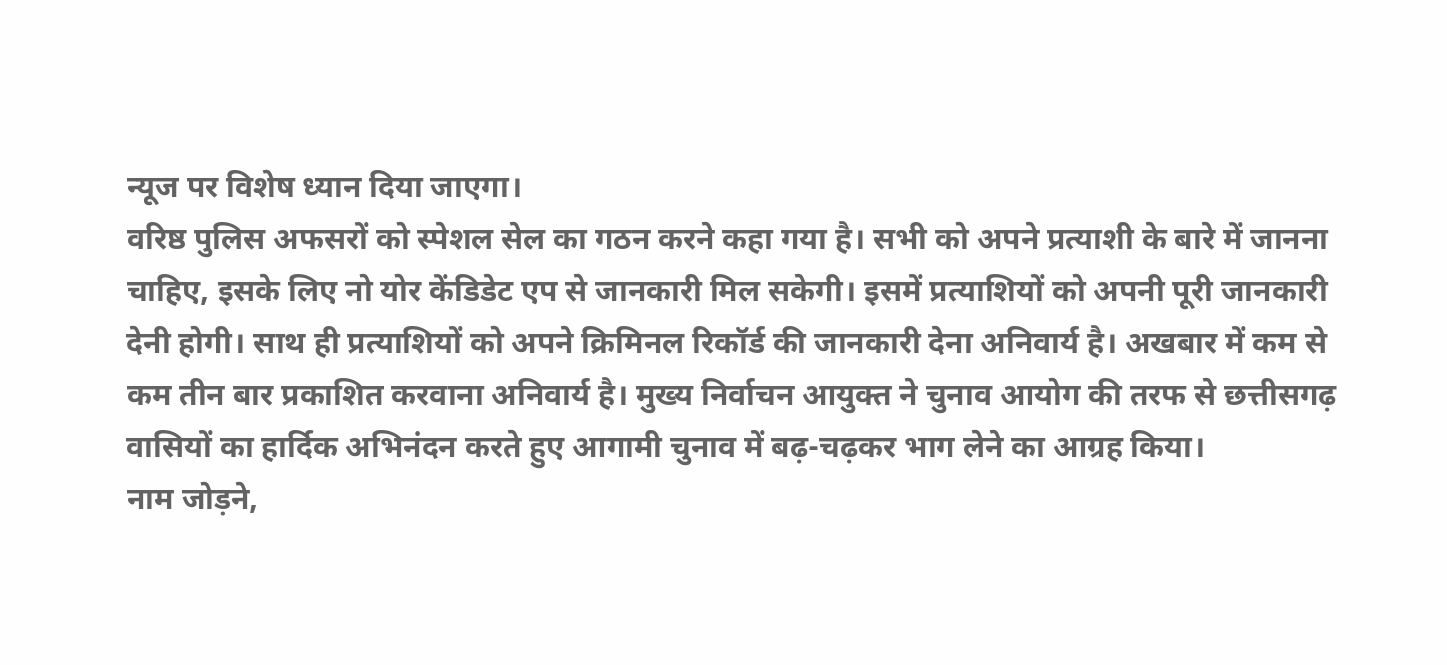न्यूज पर विशेष ध्यान दिया जाएगा।
वरिष्ठ पुलिस अफसरों को स्पेशल सेल का गठन करने कहा गया है। सभी को अपने प्रत्याशी के बारे में जानना चाहिए, इसके लिए नो योर केंडिडेट एप से जानकारी मिल सकेगी। इसमें प्रत्याशियों को अपनी पूरी जानकारी देनी होगी। साथ ही प्रत्याशियों को अपने क्रिमिनल रिकॉर्ड की जानकारी देना अनिवार्य है। अखबार में कम से कम तीन बार प्रकाशित करवाना अनिवार्य है। मुख्य निर्वाचन आयुक्त ने चुनाव आयोग की तरफ से छत्तीसगढ़ वासियों का हार्दिक अभिनंदन करते हुए आगामी चुनाव में बढ़-चढ़कर भाग लेने का आग्रह किया।
नाम जोड़ने,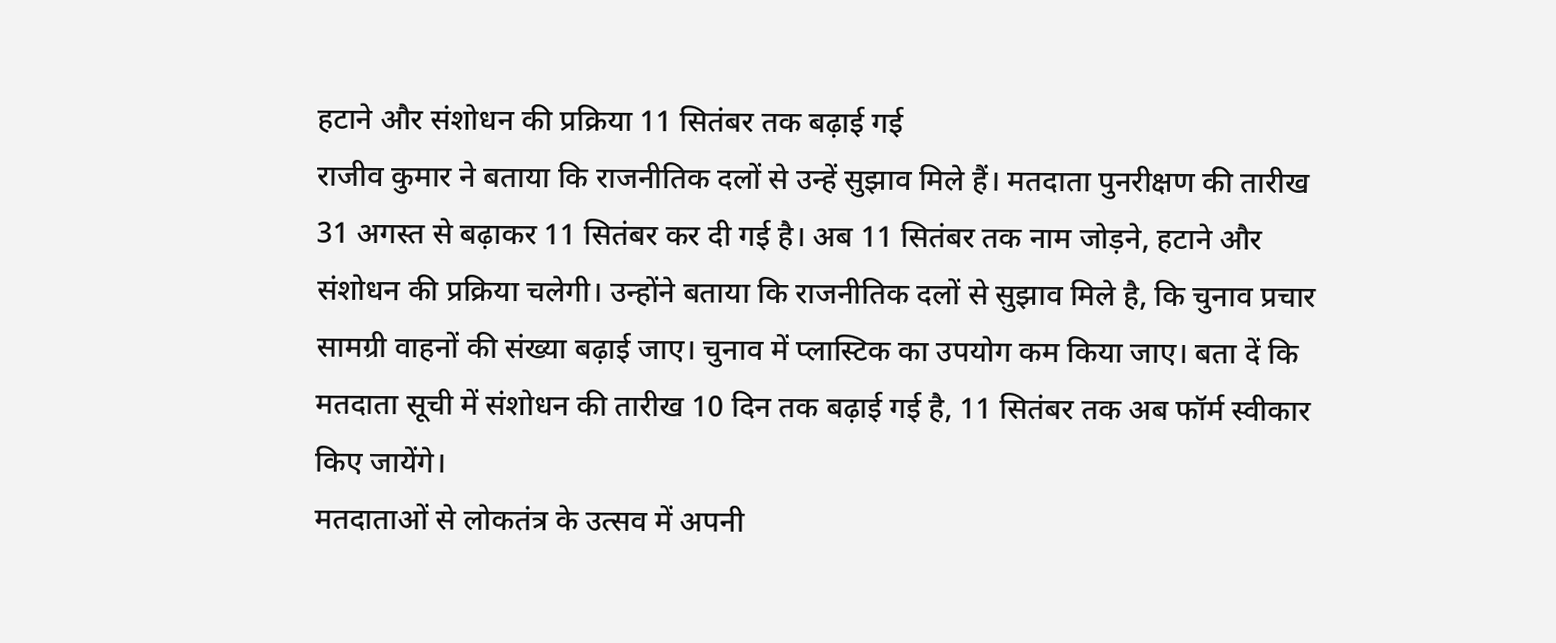हटाने और संशोधन की प्रक्रिया 11 सितंबर तक बढ़ाई गई
राजीव कुमार ने बताया कि राजनीतिक दलों से उन्हें सुझाव मिले हैं। मतदाता पुनरीक्षण की तारीख 31 अगस्त से बढ़ाकर 11 सितंबर कर दी गई है। अब 11 सितंबर तक नाम जोड़ने, हटाने और संशोधन की प्रक्रिया चलेगी। उन्होंने बताया कि राजनीतिक दलों से सुझाव मिले है, कि चुनाव प्रचार सामग्री वाहनों की संख्या बढ़ाई जाए। चुनाव में प्लास्टिक का उपयोग कम किया जाए। बता दें कि मतदाता सूची में संशोधन की तारीख 10 दिन तक बढ़ाई गई है, 11 सितंबर तक अब फॉर्म स्वीकार किए जायेंगे।
मतदाताओं से लोकतंत्र के उत्सव में अपनी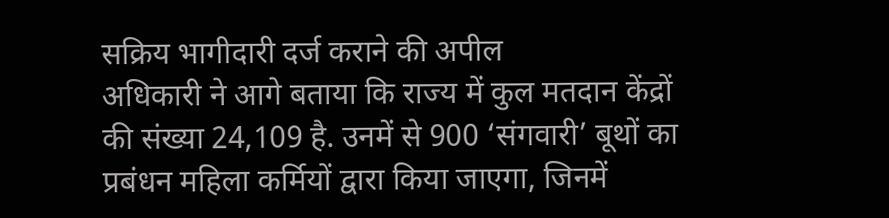सक्रिय भागीदारी दर्ज कराने की अपील
अधिकारी ने आगे बताया कि राज्य में कुल मतदान केंद्रों की संख्या 24,109 है. उनमें से 900 ‘संगवारी’ बूथों का प्रबंधन महिला कर्मियों द्वारा किया जाएगा, जिनमें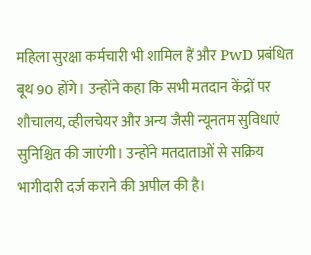महिला सुरक्षा कर्मचारी भी शामिल हैं और PwD प्रबंधित बूथ 90 होंगे। उन्होंने कहा कि सभी मतदान केंद्रों पर शौचालय, व्हीलचेयर और अन्य जैसी न्यूनतम सुविधाएं सुनिश्चित की जाएंगी। उन्होंने मतदाताओं से सक्रिय भागीदारी दर्ज कराने की अपील की है।